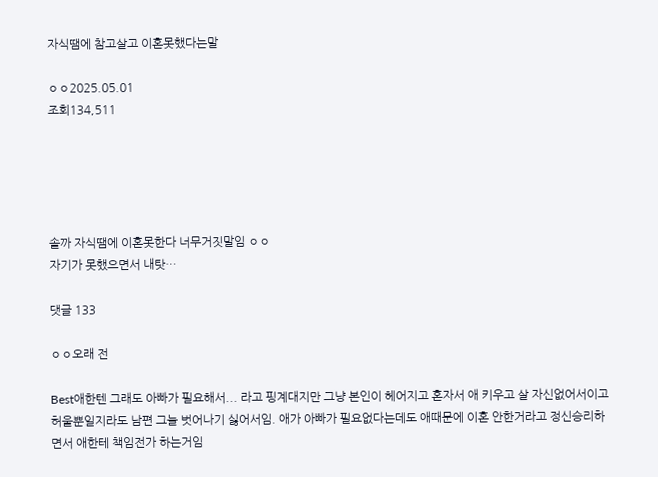자식땜에 참고살고 이혼못했다는말

ㅇㅇ2025.05.01
조회134,511





솔까 자식땜에 이혼못한다 너무거짓말임 ㅇㅇ
자기가 못했으면서 내탓…

댓글 133

ㅇㅇ오래 전

Best애한텐 그래도 아빠가 필요해서... 라고 핑계대지만 그냥 본인이 헤어지고 혼자서 애 키우고 살 자신없어서이고 허울뿐일지라도 남편 그늘 벗어나기 싫어서임. 애가 아빠가 필요없다는데도 애때문에 이혼 안한거라고 정신승리하면서 애한테 책임전가 하는거임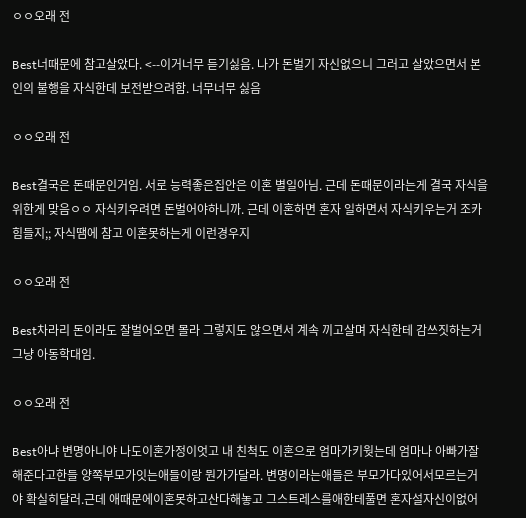ㅇㅇ오래 전

Best너때문에 참고살았다. <--이거너무 듣기싫음. 나가 돈벌기 자신없으니 그러고 살았으면서 본인의 불행을 자식한데 보전받으려함. 너무너무 싫음

ㅇㅇ오래 전

Best결국은 돈때문인거임. 서로 능력좋은집안은 이혼 별일아님. 근데 돈때문이라는게 결국 자식을 위한게 맞음ㅇㅇ 자식키우려면 돈벌어야하니까. 근데 이혼하면 혼자 일하면서 자식키우는거 조카힘들지;; 자식땜에 참고 이혼못하는게 이런경우지

ㅇㅇ오래 전

Best차라리 돈이라도 잘벌어오면 몰라 그렇지도 않으면서 계속 끼고살며 자식한테 감쓰짓하는거 그냥 아동학대임.

ㅇㅇ오래 전

Best아냐 변명아니야 나도이혼가정이엇고 내 친척도 이혼으로 엄마가키웟는데 엄마나 아빠가잘해준다고한들 양쪽부모가잇는애들이랑 뭔가가달라. 변명이라는애들은 부모가다있어서모르는거야 확실히달러.근데 애때문에이혼못하고산다해놓고 그스트레스를애한테풀면 혼자설자신이없어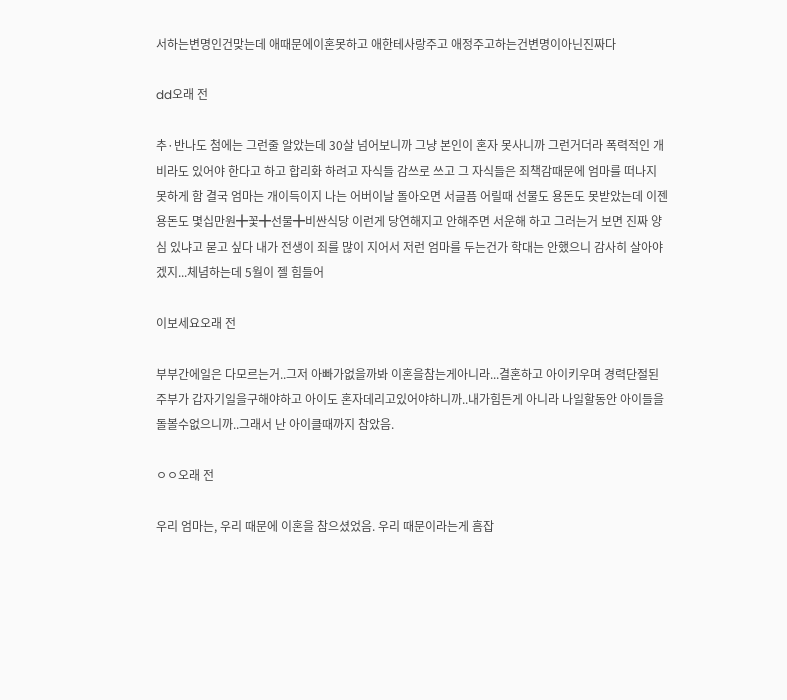서하는변명인건맞는데 애때문에이혼못하고 애한테사랑주고 애정주고하는건변명이아닌진짜다

dd오래 전

추·반나도 첨에는 그런줄 알았는데 30살 넘어보니까 그냥 본인이 혼자 못사니까 그런거더라 폭력적인 개비라도 있어야 한다고 하고 합리화 하려고 자식들 감쓰로 쓰고 그 자식들은 죄책감때문에 엄마를 떠나지 못하게 함 결국 엄마는 개이득이지 나는 어버이날 돌아오면 서글픔 어릴때 선물도 용돈도 못받았는데 이젠 용돈도 몇십만원╋꽃╋선물╋비싼식당 이런게 당연해지고 안해주면 서운해 하고 그러는거 보면 진짜 양심 있냐고 묻고 싶다 내가 전생이 죄를 많이 지어서 저런 엄마를 두는건가 학대는 안했으니 감사히 살아야겠지...체념하는데 5월이 젤 힘들어

이보세요오래 전

부부간에일은 다모르는거..그저 아빠가없을까봐 이혼을참는게아니라...결혼하고 아이키우며 경력단절된주부가 갑자기일을구해야하고 아이도 혼자데리고있어야하니까..내가힘든게 아니라 나일할동안 아이들을 돌볼수없으니까..그래서 난 아이클때까지 참았음.

ㅇㅇ오래 전

우리 엄마는, 우리 때문에 이혼을 참으셨었음. 우리 때문이라는게 흠잡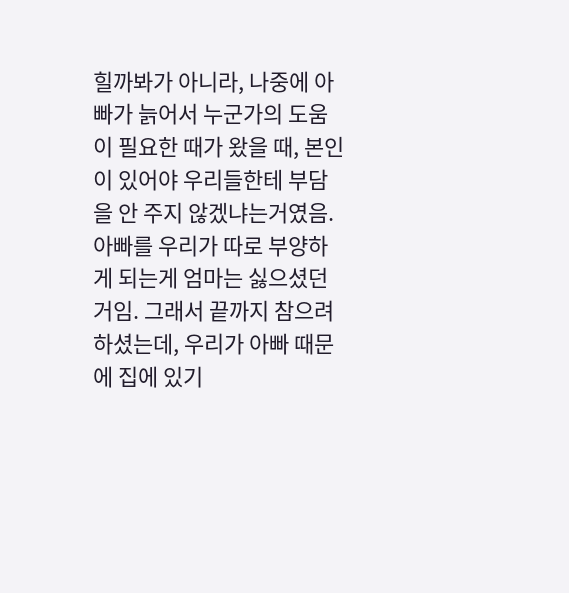힐까봐가 아니라, 나중에 아빠가 늙어서 누군가의 도움이 필요한 때가 왔을 때, 본인이 있어야 우리들한테 부담을 안 주지 않겠냐는거였음. 아빠를 우리가 따로 부양하게 되는게 엄마는 싫으셨던거임. 그래서 끝까지 참으려 하셨는데, 우리가 아빠 때문에 집에 있기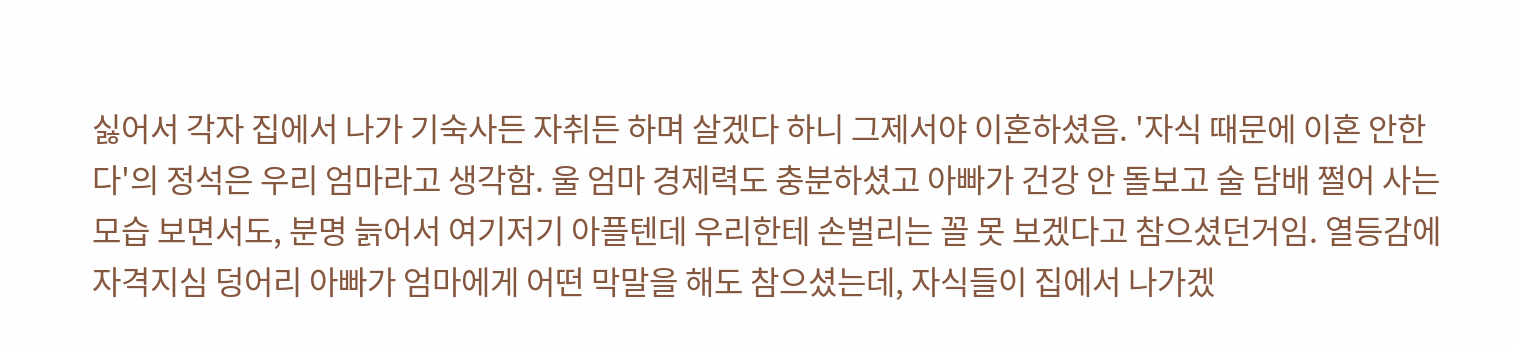싫어서 각자 집에서 나가 기숙사든 자취든 하며 살겠다 하니 그제서야 이혼하셨음. '자식 때문에 이혼 안한다'의 정석은 우리 엄마라고 생각함. 울 엄마 경제력도 충분하셨고 아빠가 건강 안 돌보고 술 담배 쩔어 사는 모습 보면서도, 분명 늙어서 여기저기 아플텐데 우리한테 손벌리는 꼴 못 보겠다고 참으셨던거임. 열등감에 자격지심 덩어리 아빠가 엄마에게 어떤 막말을 해도 참으셨는데, 자식들이 집에서 나가겠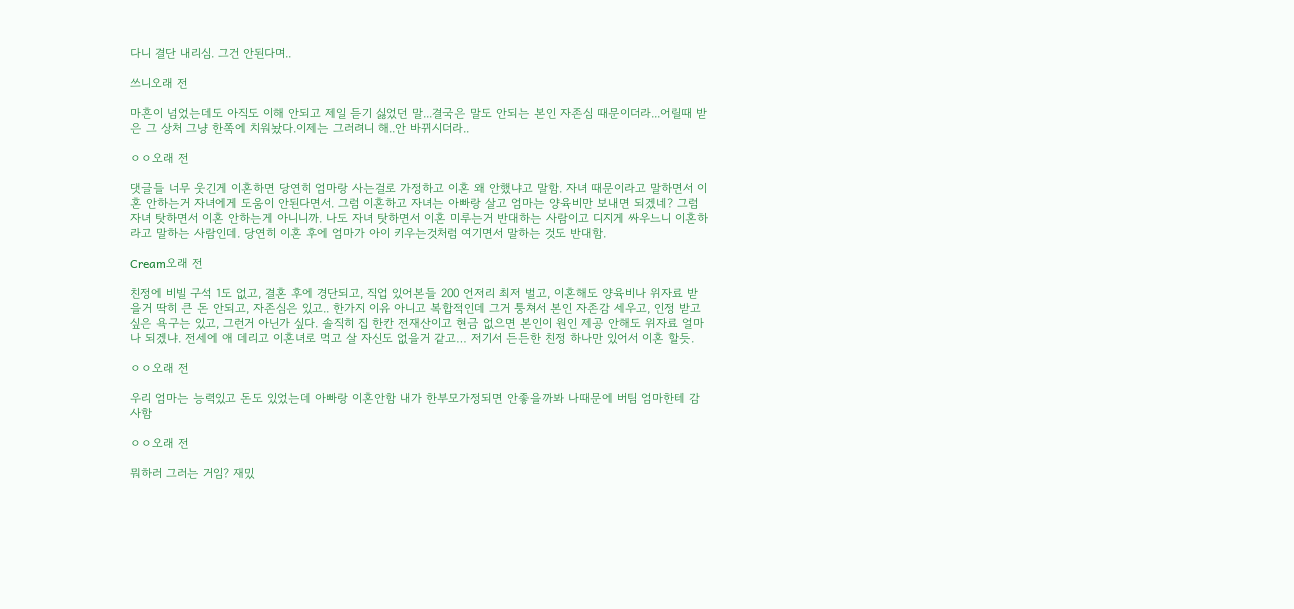다니 결단 내리심. 그건 안된다며..

쓰니오래 전

마흔이 넘었는데도 아직도 이해 안되고 제일 듣기 싫었던 말...결국은 말도 안되는 본인 자존심 때문이더라...어릴때 받은 그 상처 그냥 한쪽에 치워놨다.이제는 그러려니 해..안 바뀌시더라..

ㅇㅇ오래 전

댓글들 너무 웃긴게 이혼하면 당연히 엄마랑 사는걸로 가정하고 이혼 왜 안했냐고 말함. 자녀 때문이라고 말하면서 이혼 안하는거 자녀에게 도움이 안된다면서. 그럼 이혼하고 자녀는 아빠랑 살고 엄마는 양육비만 보내면 되겠네? 그럼 자녀 탓하면서 이혼 안하는게 아니니까. 나도 자녀 탓하면서 이혼 미루는거 반대하는 사람이고 디지게 싸우느니 이혼하라고 말하는 사람인데. 당연히 이혼 후에 엄마가 아이 키우는것처럼 여기면서 말하는 것도 반대함.

Cream오래 전

친정에 비빌 구석 1도 없고, 결혼 후에 경단되고, 직업 있어본들 200 언저리 최저 벌고, 이혼해도 양육비나 위자료 받을거 딱히 큰 돈 안되고, 자존심은 있고.. 한가지 이유 아니고 복합적인데 그거 퉁쳐서 본인 자존감 세우고, 인정 받고 싶은 욕구는 있고, 그런거 아닌가 싶다. 솔직히 집 한칸 전재산이고 현금 없으면 본인이 원인 제공 안해도 위자료 얼마나 되겠냐. 전세에 애 데리고 이혼녀로 먹고 살 자신도 없을거 같고… 저기서 든든한 친정 하나만 있어서 이혼 할듯.

ㅇㅇ오래 전

우리 엄마는 능력있고 돈도 있었는데 아빠랑 이혼안함 내가 한부모가정되면 안좋을까봐 나때문에 버팀 엄마한테 감사함

ㅇㅇ오래 전

뭐하러 그러는 거임? 재밌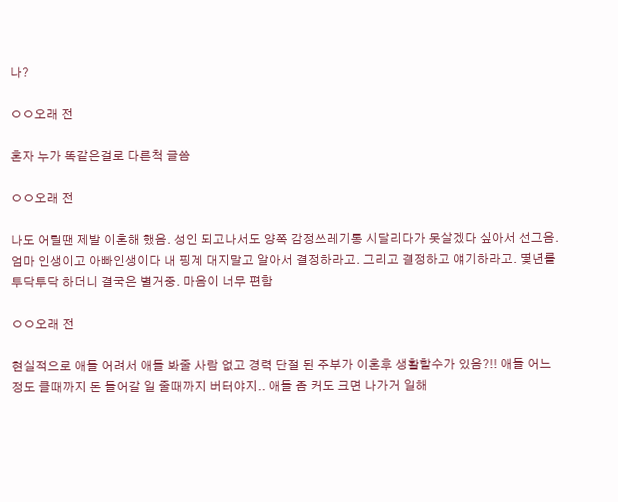나?

ㅇㅇ오래 전

혼자 누가 똑같은걸로 다른척 글씀

ㅇㅇ오래 전

나도 어릴땐 제발 이혼해 했음. 성인 되고나서도 양쪽 감정쓰레기통 시달리다가 못살겠다 싶아서 선그음. 엄마 인생이고 아빠인생이다 내 핑계 대지말고 알아서 결정하라고. 그리고 결정하고 얘기하라고. 몇년를 투닥투닥 하더니 결국은 별거중. 마음이 너무 편함

ㅇㅇ오래 전

현실적으로 애들 어려서 애들 봐줄 사람 없고 경력 단절 된 주부가 이혼후 생활할수가 있음?!! 애들 어느정도 클때까지 돈 들어갈 일 줄때까지 버터야지.. 애들 좀 커도 크면 나가거 일해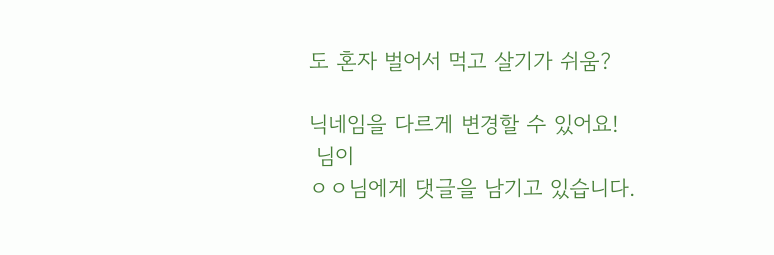도 혼자 벌어서 먹고 살기가 쉬움?

닉네임을 다르게 변경할 수 있어요!
 님이
ㅇㅇ님에게 댓글을 남기고 있습니다.